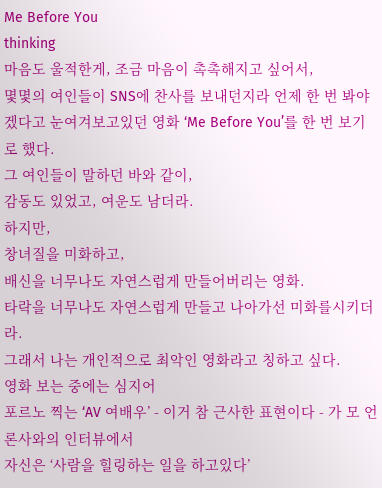Me Before You
thinking
마음도 울적한게, 조금 마음이 촉촉해지고 싶어서,
몇몇의 여인들이 SNS에 찬사를 보내던지라 언제 한 번 봐야겠다고 눈여겨보고있던 영화 ‘Me Before You’를 한 번 보기로 했다.
그 여인들이 말하던 바와 같이,
감동도 있었고, 여운도 남더라.
하지만,
창녀질을 미화하고,
배신을 너무나도 자연스럽게 만들어버리는 영화.
타락을 너무나도 자연스럽게 만들고 나아가선 미화를시키더라.
그래서 나는 개인적으로 최악인 영화라고 칭하고 싶다.
영화 보는 중에는 심지어
포르노 찍는 ‘AV 여배우’ - 이거 참 근사한 표현이다 - 가 모 언론사와의 인터뷰에서
자신은 ‘사람을 힐링하는 일을 하고있다’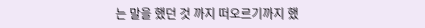는 말을 했던 것 까지 떠오르기까지 했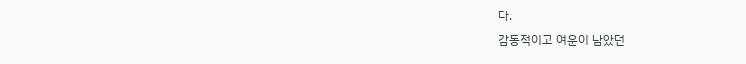다.
감동적이고 여운이 남았던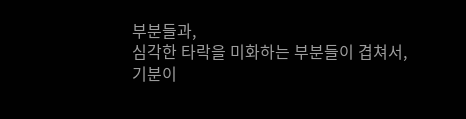부분들과,
심각한 타락을 미화하는 부분들이 겹쳐서,
기분이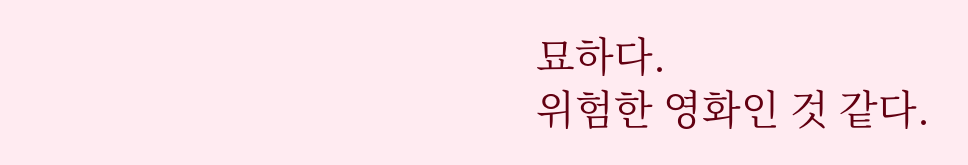묘하다.
위험한 영화인 것 같다.